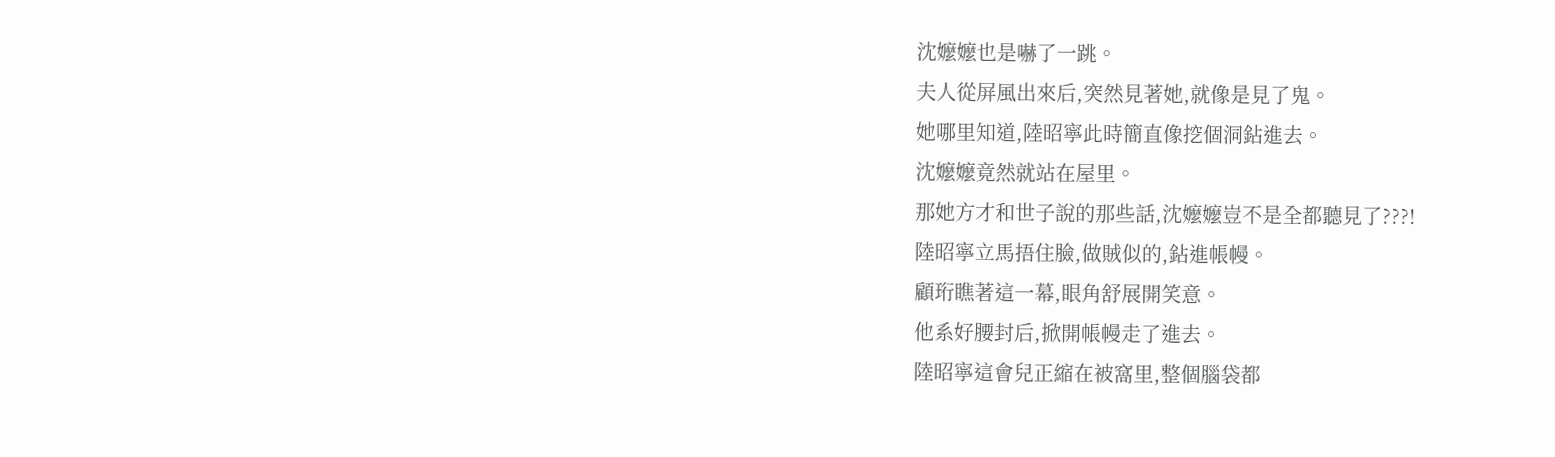沈嬤嬤也是嚇了一跳。
夫人從屏風出來后,突然見著她,就像是見了鬼。
她哪里知道,陸昭寧此時簡直像挖個洞鉆進去。
沈嬤嬤竟然就站在屋里。
那她方才和世子說的那些話,沈嬤嬤豈不是全都聽見了???!
陸昭寧立馬捂住臉,做賊似的,鉆進帳幔。
顧珩瞧著這一幕,眼角舒展開笑意。
他系好腰封后,掀開帳幔走了進去。
陸昭寧這會兒正縮在被窩里,整個腦袋都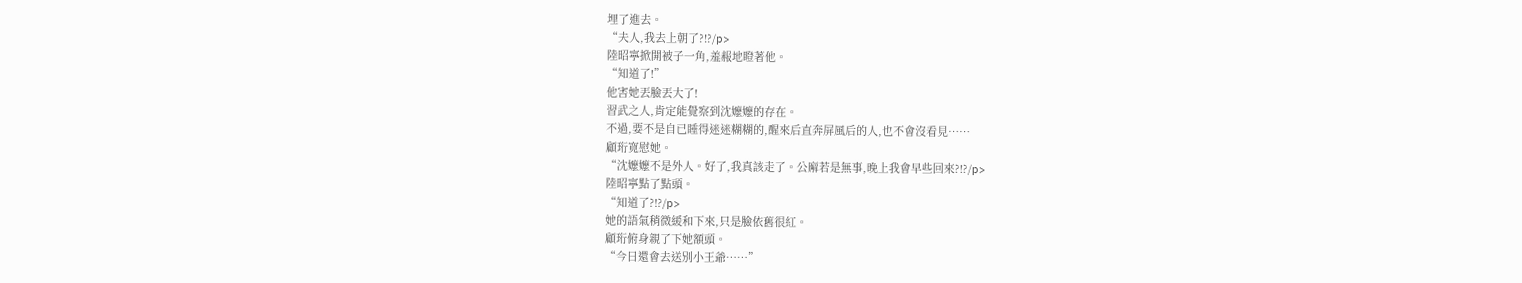埋了進去。
“夫人,我去上朝了?!?/p>
陸昭寧掀開被子一角,羞赧地瞪著他。
“知道了!”
他害她丟臉丟大了!
習武之人,肯定能覺察到沈嬤嬤的存在。
不過,要不是自已睡得迷迷糊糊的,醒來后直奔屏風后的人,也不會沒看見……
顧珩寬慰她。
“沈嬤嬤不是外人。好了,我真該走了。公廨若是無事,晚上我會早些回來?!?/p>
陸昭寧點了點頭。
“知道了?!?/p>
她的語氣稍微緩和下來,只是臉依舊很紅。
顧珩俯身親了下她額頭。
“今日還會去送別小王爺……”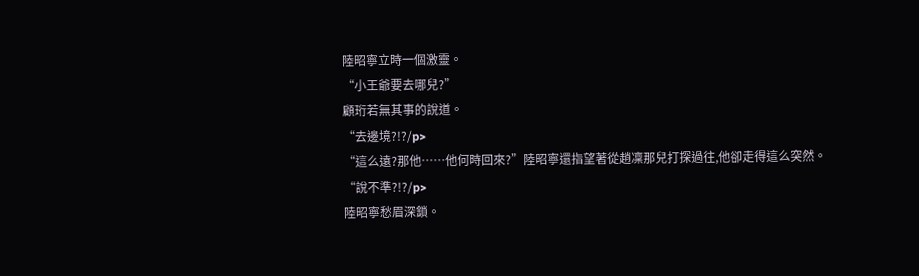陸昭寧立時一個激靈。
“小王爺要去哪兒?”
顧珩若無其事的說道。
“去邊境?!?/p>
“這么遠?那他……他何時回來?”陸昭寧還指望著從趙凜那兒打探過往,他卻走得這么突然。
“說不準?!?/p>
陸昭寧愁眉深鎖。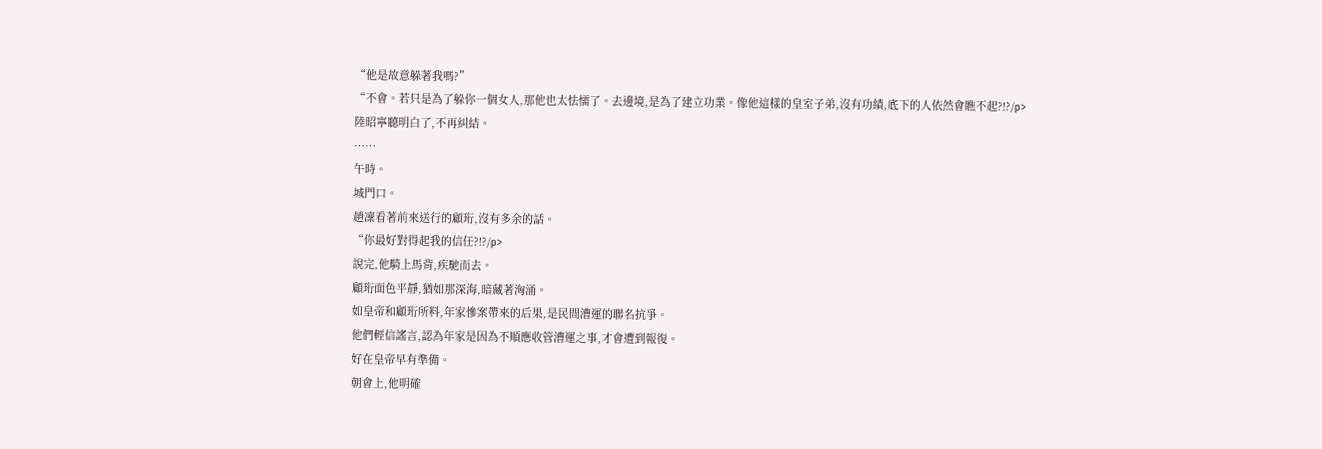“他是故意躲著我嗎?”
“不會。若只是為了躲你一個女人,那他也太怯懦了。去邊境,是為了建立功業。像他這樣的皇室子弟,沒有功績,底下的人依然會瞧不起?!?/p>
陸昭寧聽明白了,不再糾結。
……
午時。
城門口。
趙凜看著前來送行的顧珩,沒有多余的話。
“你最好對得起我的信任?!?/p>
說完,他騎上馬背,疾馳而去。
顧珩面色平靜,猶如那深海,暗藏著洶涌。
如皇帝和顧珩所料,年家慘案帶來的后果,是民間漕運的聯名抗爭。
他們輕信謠言,認為年家是因為不順應收管漕運之事,才會遭到報復。
好在皇帝早有準備。
朝會上,他明確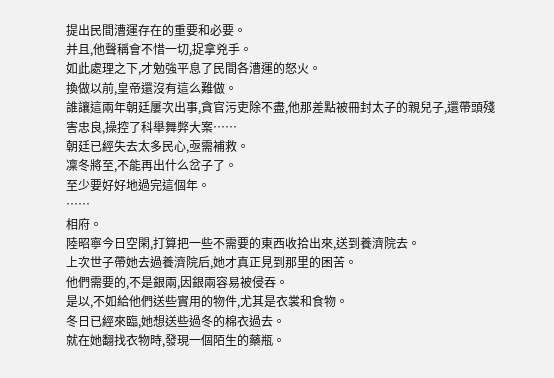提出民間漕運存在的重要和必要。
并且,他聲稱會不惜一切,捉拿兇手。
如此處理之下,才勉強平息了民間各漕運的怒火。
換做以前,皇帝還沒有這么難做。
誰讓這兩年朝廷屢次出事,貪官污吏除不盡,他那差點被冊封太子的親兒子,還帶頭殘害忠良,操控了科舉舞弊大案……
朝廷已經失去太多民心,亟需補救。
凜冬將至,不能再出什么岔子了。
至少要好好地過完這個年。
……
相府。
陸昭寧今日空閑,打算把一些不需要的東西收拾出來,送到養濟院去。
上次世子帶她去過養濟院后,她才真正見到那里的困苦。
他們需要的,不是銀兩,因銀兩容易被侵吞。
是以,不如給他們送些實用的物件,尤其是衣裳和食物。
冬日已經來臨,她想送些過冬的棉衣過去。
就在她翻找衣物時,發現一個陌生的藥瓶。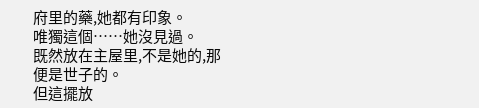府里的藥,她都有印象。
唯獨這個……她沒見過。
既然放在主屋里,不是她的,那便是世子的。
但這擺放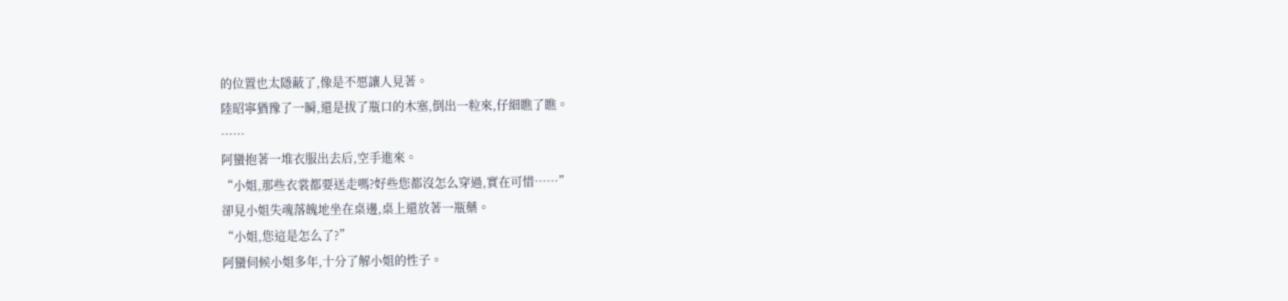的位置也太隱蔽了,像是不愿讓人見著。
陸昭寧猶豫了一瞬,還是拔了瓶口的木塞,倒出一粒來,仔細瞧了瞧。
……
阿蠻抱著一堆衣服出去后,空手進來。
“小姐,那些衣裳都要送走嗎?好些您都沒怎么穿過,實在可惜……”
卻見小姐失魂落魄地坐在桌邊,桌上還放著一瓶藥。
“小姐,您這是怎么了?”
阿蠻伺候小姐多年,十分了解小姐的性子。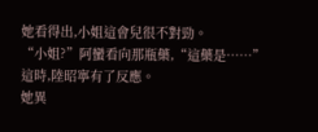她看得出,小姐這會兒很不對勁。
“小姐?”阿蠻看向那瓶藥,“這藥是……”
這時,陸昭寧有了反應。
她異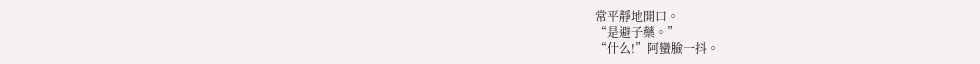常平靜地開口。
“是避子藥。”
“什么!”阿蠻臉一抖。